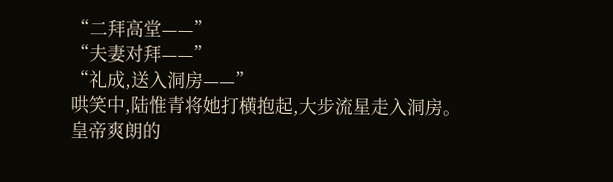“二拜高堂——”
“夫妻对拜——”
“礼成,送入洞房——”
哄笑中,陆惟青将她打横抱起,大步流星走入洞房。
皇帝爽朗的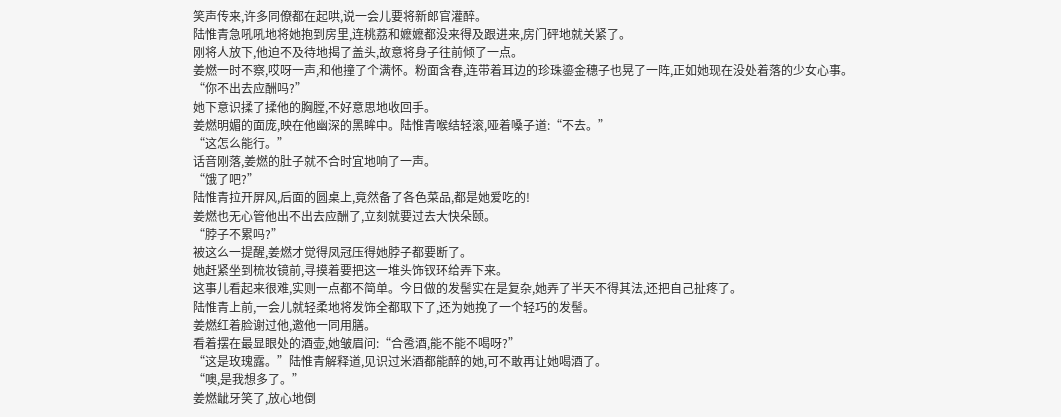笑声传来,许多同僚都在起哄,说一会儿要将新郎官灌醉。
陆惟青急吼吼地将她抱到房里,连桃荔和嬷嬷都没来得及跟进来,房门砰地就关紧了。
刚将人放下,他迫不及待地揭了盖头,故意将身子往前倾了一点。
姜燃一时不察,哎呀一声,和他撞了个满怀。粉面含春,连带着耳边的珍珠鎏金穗子也晃了一阵,正如她现在没处着落的少女心事。
“你不出去应酬吗?”
她下意识揉了揉他的胸膛,不好意思地收回手。
姜燃明媚的面庞,映在他幽深的黑眸中。陆惟青喉结轻滚,哑着嗓子道:“不去。”
“这怎么能行。”
话音刚落,姜燃的肚子就不合时宜地响了一声。
“饿了吧?”
陆惟青拉开屏风,后面的圆桌上,竟然备了各色菜品,都是她爱吃的!
姜燃也无心管他出不出去应酬了,立刻就要过去大快朵颐。
“脖子不累吗?”
被这么一提醒,姜燃才觉得凤冠压得她脖子都要断了。
她赶紧坐到梳妆镜前,寻摸着要把这一堆头饰钗环给弄下来。
这事儿看起来很难,实则一点都不简单。今日做的发髻实在是复杂,她弄了半天不得其法,还把自己扯疼了。
陆惟青上前,一会儿就轻柔地将发饰全都取下了,还为她挽了一个轻巧的发髻。
姜燃红着脸谢过他,邀他一同用膳。
看着摆在最显眼处的酒壶,她皱眉问:“合卺酒,能不能不喝呀?”
“这是玫瑰露。”陆惟青解释道,见识过米酒都能醉的她,可不敢再让她喝酒了。
“噢,是我想多了。”
姜燃龇牙笑了,放心地倒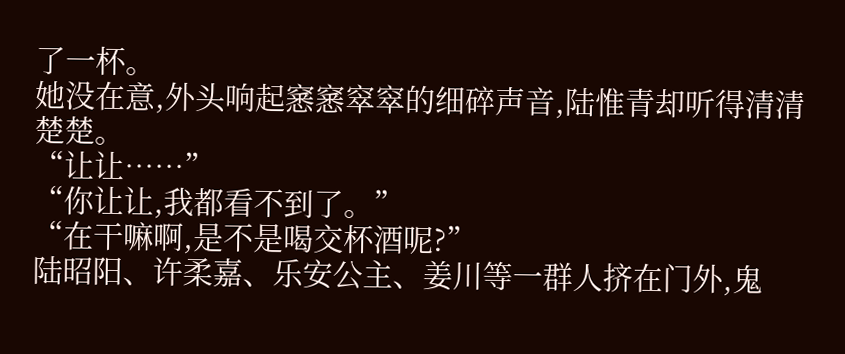了一杯。
她没在意,外头响起窸窸窣窣的细碎声音,陆惟青却听得清清楚楚。
“让让……”
“你让让,我都看不到了。”
“在干嘛啊,是不是喝交杯酒呢?”
陆昭阳、许柔嘉、乐安公主、姜川等一群人挤在门外,鬼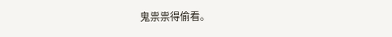鬼祟祟得偷看。